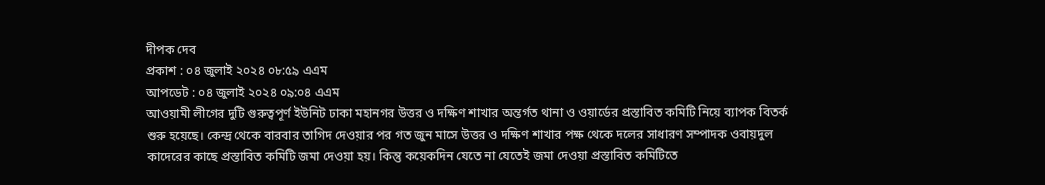দীপক দেব
প্রকাশ : ০৪ জুলাই ২০২৪ ০৮:৫৯ এএম
আপডেট : ০৪ জুলাই ২০২৪ ০৯:০৪ এএম
আওয়ামী লীগের দুটি গুরুত্বপূর্ণ ইউনিট ঢাকা মহানগর উত্তর ও দক্ষিণ শাখার অন্তর্গত থানা ও ওয়ার্ডের প্রস্তাবিত কমিটি নিয়ে ব্যাপক বিতর্ক শুরু হয়েছে। কেন্দ্র থেকে বারবার তাগিদ দেওয়ার পর গত জুন মাসে উত্তর ও দক্ষিণ শাখার পক্ষ থেকে দলের সাধারণ সম্পাদক ওবায়দুল কাদেরের কাছে প্রস্তাবিত কমিটি জমা দেওয়া হয়। কিন্তু কয়েকদিন যেতে না যেতেই জমা দেওয়া প্রস্তাবিত কমিটিতে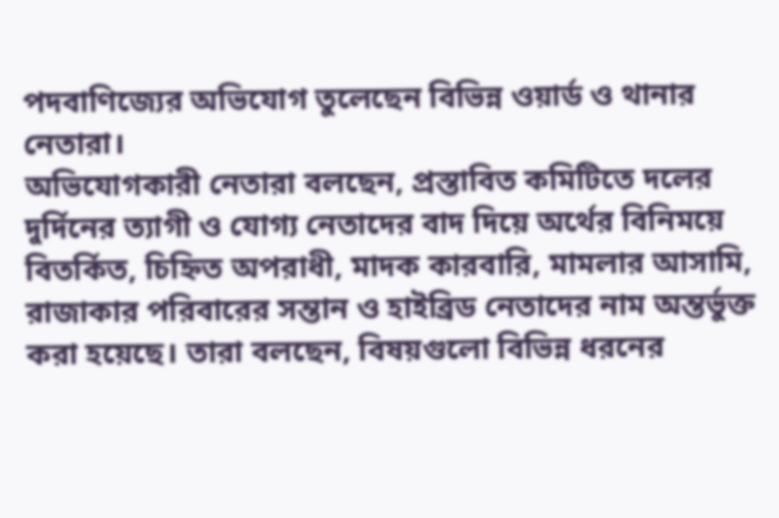পদবাণিজ্যের অভিযোগ তুলেছেন বিভিন্ন ওয়ার্ড ও থানার নেতারা।
অভিযোগকারী নেতারা বলছেন, প্রস্তাবিত কমিটিতে দলের দুর্দিনের ত্যাগী ও যোগ্য নেতাদের বাদ দিয়ে অর্থের বিনিময়ে বিতর্কিত, চিহ্নিত অপরাধী, মাদক কারবারি, মামলার আসামি, রাজাকার পরিবারের সন্তান ও হাইব্রিড নেতাদের নাম অন্তর্ভুক্ত করা হয়েছে। তারা বলছেন, বিষয়গুলো বিভিন্ন ধরনের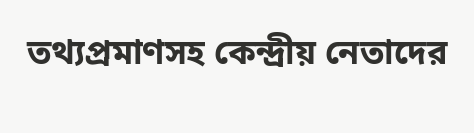তথ্যপ্রমাণসহ কেন্দ্রীয় নেতাদের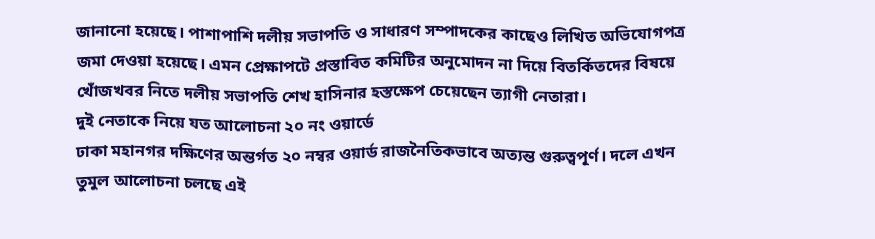জানানো হয়েছে। পাশাপাশি দলীয় সভাপতি ও সাধারণ সম্পাদকের কাছেও লিখিত অভিযোগপত্র জমা দেওয়া হয়েছে। এমন প্রেক্ষাপটে প্রস্তাবিত কমিটির অনুমোদন না দিয়ে বিতর্কিতদের বিষয়ে খোঁজখবর নিতে দলীয় সভাপতি শেখ হাসিনার হস্তক্ষেপ চেয়েছেন ত্যাগী নেতারা।
দুই নেতাকে নিয়ে যত আলোচনা ২০ নং ওয়ার্ডে
ঢাকা মহানগর দক্ষিণের অন্তর্গত ২০ নম্বর ওয়ার্ড রাজনৈতিকভাবে অত্যন্ত গুরুত্বপূর্ণ। দলে এখন তুমুল আলোচনা চলছে এই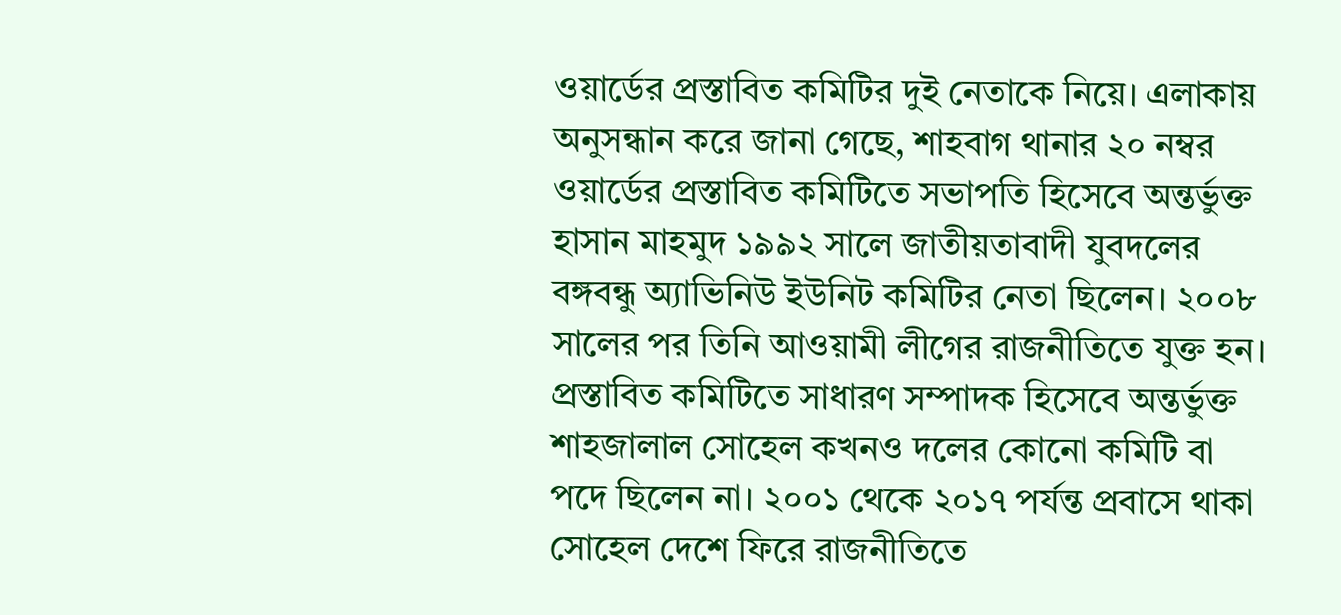ওয়ার্ডের প্রস্তাবিত কমিটির দুই নেতাকে নিয়ে। এলাকায় অনুসন্ধান করে জানা গেছে, শাহবাগ থানার ২০ নম্বর ওয়ার্ডের প্রস্তাবিত কমিটিতে সভাপতি হিসেবে অন্তর্ভুক্ত হাসান মাহমুদ ১৯৯২ সালে জাতীয়তাবাদী যুবদলের বঙ্গবন্ধু অ্যাভিনিউ ইউনিট কমিটির নেতা ছিলেন। ২০০৮ সালের পর তিনি আওয়ামী লীগের রাজনীতিতে যুক্ত হন। প্রস্তাবিত কমিটিতে সাধারণ সম্পাদক হিসেবে অন্তর্ভুক্ত শাহজালাল সোহেল কখনও দলের কোনো কমিটি বা পদে ছিলেন না। ২০০১ থেকে ২০১৭ পর্যন্ত প্রবাসে থাকা সোহেল দেশে ফিরে রাজনীতিতে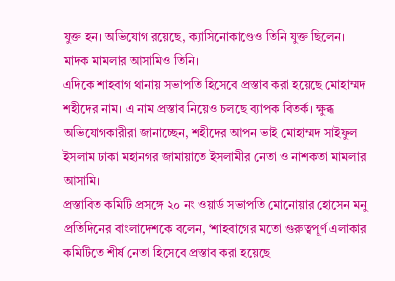যুক্ত হন। অভিযোগ রয়েছে, ক্যাসিনোকাণ্ডেও তিনি যুক্ত ছিলেন। মাদক মামলার আসামিও তিনি।
এদিকে শাহবাগ থানায় সভাপতি হিসেবে প্রস্তাব করা হয়েছে মোহাম্মদ শহীদের নাম। এ নাম প্রস্তাব নিয়েও চলছে ব্যাপক বিতর্ক। ক্ষুব্ধ অভিযোগকারীরা জানাচ্ছেন, শহীদের আপন ভাই মোহাম্মদ সাইফুল ইসলাম ঢাকা মহানগর জামায়াতে ইসলামীর নেতা ও নাশকতা মামলার আসামি।
প্রস্তাবিত কমিটি প্রসঙ্গে ২০ নং ওয়ার্ড সভাপতি মোনোয়ার হোসেন মনু প্রতিদিনের বাংলাদেশকে বলেন, ‘শাহবাগের মতো গুরুত্বপূর্ণ এলাকার কমিটিতে শীর্ষ নেতা হিসেবে প্রস্তাব করা হয়েছে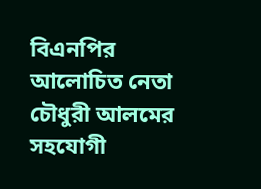বিএনপির আলোচিত নেতা চৌধুরী আলমের সহযোগী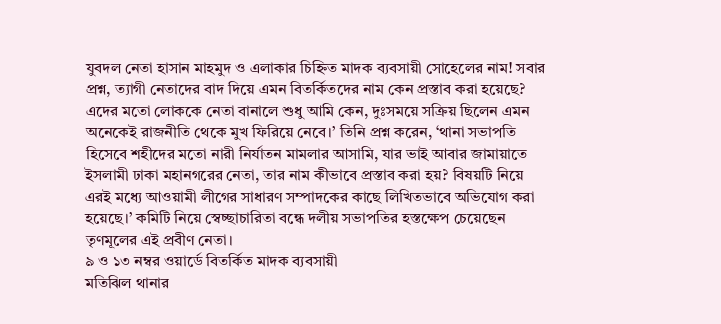যুবদল নেতা হাসান মাহমুদ ও এলাকার চিহ্নিত মাদক ব্যবসায়ী সোহেলের নাম! সবার প্রশ্ন, ত্যাগী নেতাদের বাদ দিয়ে এমন বিতর্কিতদের নাম কেন প্রস্তাব করা হয়েছে? এদের মতো লোককে নেতা বানালে শুধু আমি কেন, দুঃসময়ে সক্রিয় ছিলেন এমন অনেকেই রাজনীতি থেকে মুখ ফিরিয়ে নেবে।’ তিনি প্রশ্ন করেন, ‘থানা সভাপতি হিসেবে শহীদের মতো নারী নির্যাতন মামলার আসামি, যার ভাই আবার জামায়াতে ইসলামী ঢাকা মহানগরের নেতা, তার নাম কীভাবে প্রস্তাব করা হয়? বিষয়টি নিয়ে এরই মধ্যে আওয়ামী লীগের সাধারণ সম্পাদকের কাছে লিখিতভাবে অভিযোগ করা হয়েছে।’ কমিটি নিয়ে স্বেচ্ছাচারিতা বন্ধে দলীয় সভাপতির হস্তক্ষেপ চেয়েছেন তৃণমূলের এই প্রবীণ নেতা।
৯ ও ১৩ নম্বর ওয়ার্ডে বিতর্কিত মাদক ব্যবসায়ী
মতিঝিল থানার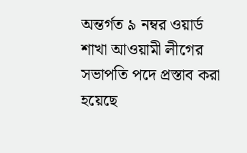অন্তর্গত ৯ নম্বর ওয়ার্ড শাখা আওয়ামী লীগের সভাপতি পদে প্রস্তাব করা হয়েছে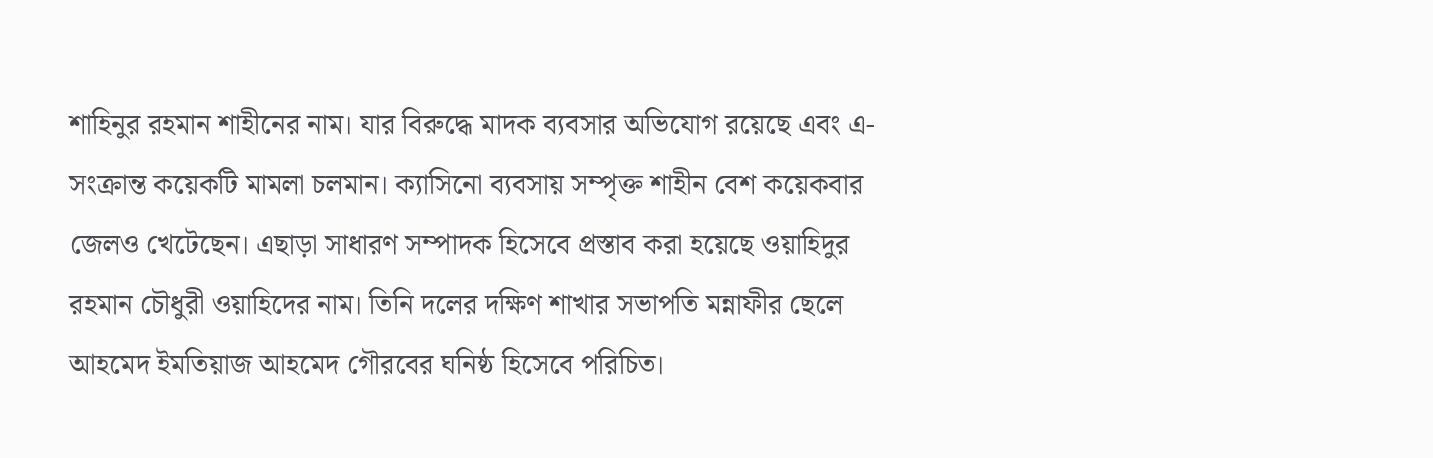শাহিনুর রহমান শাহীনের নাম। যার বিরুদ্ধে মাদক ব্যবসার অভিযোগ রয়েছে এবং এ-সংক্রান্ত কয়েকটি মামলা চলমান। ক্যাসিনো ব্যবসায় সম্পৃক্ত শাহীন বেশ কয়েকবার জেলও খেটেছেন। এছাড়া সাধারণ সম্পাদক হিসেবে প্রস্তাব করা হয়েছে ওয়াহিদুর রহমান চৌধুরী ওয়াহিদের নাম। তিনি দলের দক্ষিণ শাখার সভাপতি মন্নাফীর ছেলে আহমেদ ইমতিয়াজ আহমেদ গৌরবের ঘনিষ্ঠ হিসেবে পরিচিত।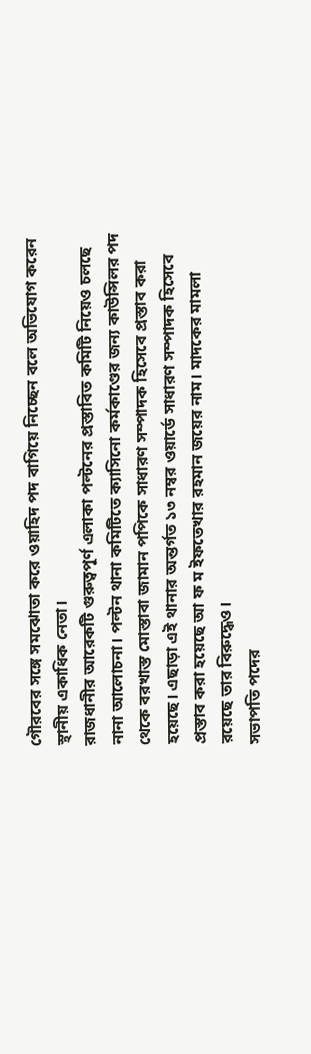গৌরবের সঙ্গে সমঝোতা করে ওয়াহিদ পদ বাগিয়ে নিচ্ছেন বলে অভিযোগ করেন স্থানীয় একাধিক নেতা।
রাজধানীর আরেকটি গুরুত্বপূর্ণ এলাকা পল্টনের প্রস্তাবিত কমিটি নিয়েও চলছে নানা আলোচনা। পল্টন থানা কমিটিতে ক্যাসিনো কর্মকাণ্ডের জন্য কাউন্সিলর পদ থেকে বরখাস্ত মোস্তাবা জামান পপিকে সাধারণ সম্পাদক হিসেবে প্রস্তাব করা হয়েছে। এছাড়া এই থানার অন্তর্গত ১৩ নম্বর ওয়ার্ডে সাধারণ সম্পাদক হিসেবে প্রস্তাব করা হয়েছে আ ফ ম ইফতেখার রহমান জয়ের নাম। মাদকের মামলা রয়েছে তার বিরুদ্ধেও।
সভাপতি পদের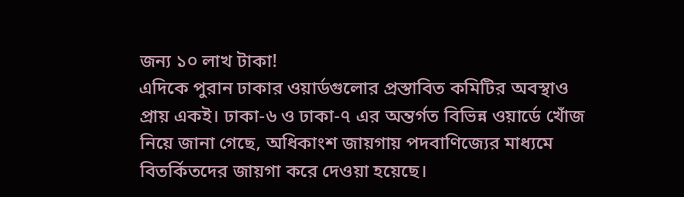জন্য ১০ লাখ টাকা!
এদিকে পুরান ঢাকার ওয়ার্ডগুলোর প্রস্তাবিত কমিটির অবস্থাও প্রায় একই। ঢাকা-৬ ও ঢাকা-৭ এর অন্তর্গত বিভিন্ন ওয়ার্ডে খোঁজ নিয়ে জানা গেছে, অধিকাংশ জায়গায় পদবাণিজ্যের মাধ্যমে বিতর্কিতদের জায়গা করে দেওয়া হয়েছে।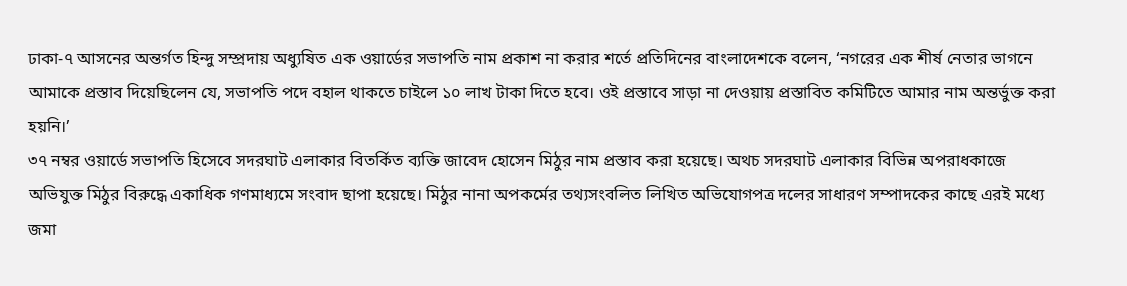ঢাকা-৭ আসনের অন্তর্গত হিন্দু সম্প্রদায় অধ্যুষিত এক ওয়ার্ডের সভাপতি নাম প্রকাশ না করার শর্তে প্রতিদিনের বাংলাদেশকে বলেন, ‘নগরের এক শীর্ষ নেতার ভাগনে আমাকে প্রস্তাব দিয়েছিলেন যে, সভাপতি পদে বহাল থাকতে চাইলে ১০ লাখ টাকা দিতে হবে। ওই প্রস্তাবে সাড়া না দেওয়ায় প্রস্তাবিত কমিটিতে আমার নাম অন্তর্ভুক্ত করা হয়নি।’
৩৭ নম্বর ওয়ার্ডে সভাপতি হিসেবে সদরঘাট এলাকার বিতর্কিত ব্যক্তি জাবেদ হোসেন মিঠুর নাম প্রস্তাব করা হয়েছে। অথচ সদরঘাট এলাকার বিভিন্ন অপরাধকাজে অভিযুক্ত মিঠুর বিরুদ্ধে একাধিক গণমাধ্যমে সংবাদ ছাপা হয়েছে। মিঠুর নানা অপকর্মের তথ্যসংবলিত লিখিত অভিযোগপত্র দলের সাধারণ সম্পাদকের কাছে এরই মধ্যে জমা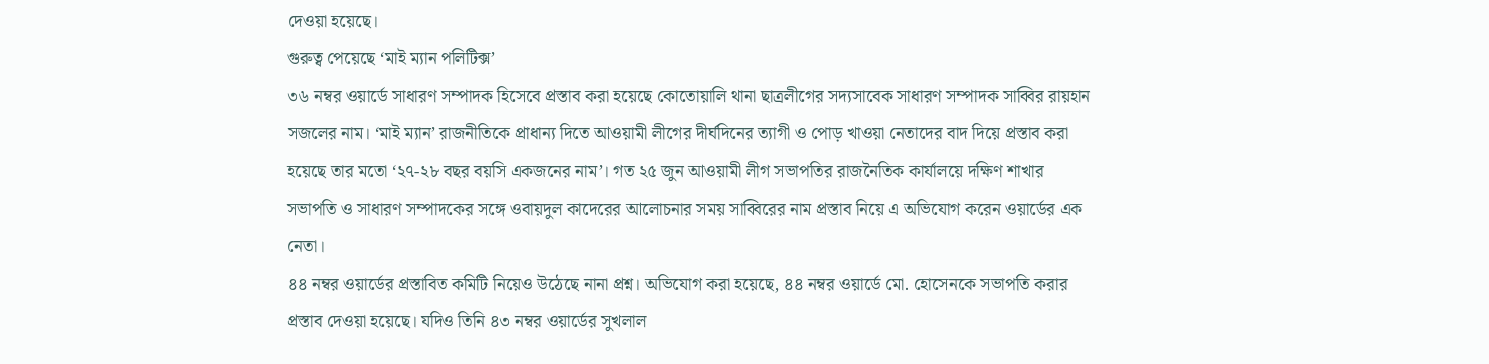দেওয়া হয়েছে।
গুরুত্ব পেয়েছে ‘মাই ম্যান পলিটিক্স’
৩৬ নম্বর ওয়ার্ডে সাধারণ সম্পাদক হিসেবে প্রস্তাব করা হয়েছে কোতোয়ালি থানা ছাত্রলীগের সদ্যসাবেক সাধারণ সম্পাদক সাব্বির রায়হান সজলের নাম। ‘মাই ম্যান’ রাজনীতিকে প্রাধান্য দিতে আওয়ামী লীগের দীর্ঘদিনের ত্যাগী ও পোড় খাওয়া নেতাদের বাদ দিয়ে প্রস্তাব করা হয়েছে তার মতো ‘২৭-২৮ বছর বয়সি একজনের নাম’। গত ২৫ জুন আওয়ামী লীগ সভাপতির রাজনৈতিক কার্যালয়ে দক্ষিণ শাখার সভাপতি ও সাধারণ সম্পাদকের সঙ্গে ওবায়দুল কাদেরের আলোচনার সময় সাব্বিরের নাম প্রস্তাব নিয়ে এ অভিযোগ করেন ওয়ার্ডের এক নেতা।
৪৪ নম্বর ওয়ার্ডের প্রস্তাবিত কমিটি নিয়েও উঠেছে নানা প্রশ্ন। অভিযোগ করা হয়েছে, ৪৪ নম্বর ওয়ার্ডে মো. হোসেনকে সভাপতি করার প্রস্তাব দেওয়া হয়েছে। যদিও তিনি ৪৩ নম্বর ওয়ার্ডের সুখলাল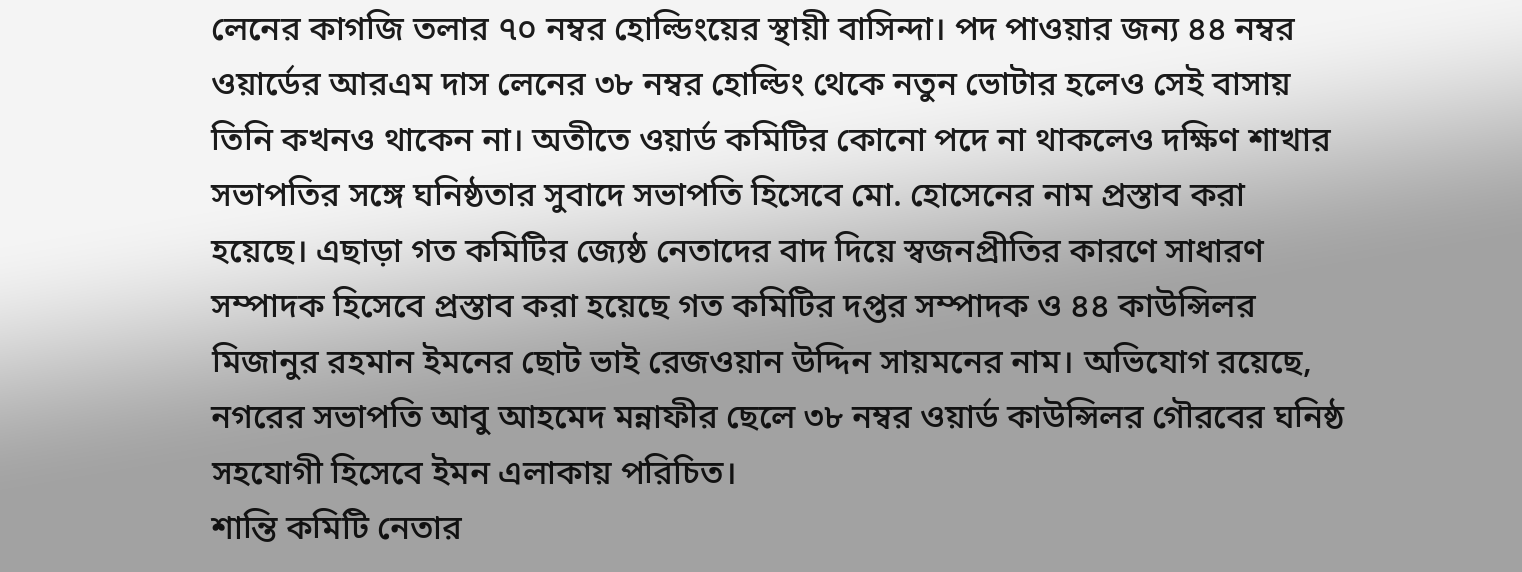লেনের কাগজি তলার ৭০ নম্বর হোল্ডিংয়ের স্থায়ী বাসিন্দা। পদ পাওয়ার জন্য ৪৪ নম্বর ওয়ার্ডের আরএম দাস লেনের ৩৮ নম্বর হোল্ডিং থেকে নতুন ভোটার হলেও সেই বাসায় তিনি কখনও থাকেন না। অতীতে ওয়ার্ড কমিটির কোনো পদে না থাকলেও দক্ষিণ শাখার সভাপতির সঙ্গে ঘনিষ্ঠতার সুবাদে সভাপতি হিসেবে মো. হোসেনের নাম প্রস্তাব করা হয়েছে। এছাড়া গত কমিটির জ্যেষ্ঠ নেতাদের বাদ দিয়ে স্বজনপ্রীতির কারণে সাধারণ সম্পাদক হিসেবে প্রস্তাব করা হয়েছে গত কমিটির দপ্তর সম্পাদক ও ৪৪ কাউন্সিলর মিজানুর রহমান ইমনের ছোট ভাই রেজওয়ান উদ্দিন সায়মনের নাম। অভিযোগ রয়েছে, নগরের সভাপতি আবু আহমেদ মন্নাফীর ছেলে ৩৮ নম্বর ওয়ার্ড কাউন্সিলর গৌরবের ঘনিষ্ঠ সহযোগী হিসেবে ইমন এলাকায় পরিচিত।
শান্তি কমিটি নেতার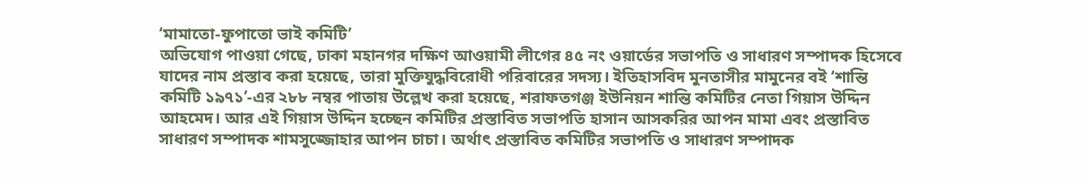‘মামাতো-ফুপাতো ভাই কমিটি’
অভিযোগ পাওয়া গেছে, ঢাকা মহানগর দক্ষিণ আওয়ামী লীগের ৪৫ নং ওয়ার্ডের সভাপতি ও সাধারণ সম্পাদক হিসেবে যাদের নাম প্রস্তাব করা হয়েছে, তারা মুক্তিযুদ্ধবিরোধী পরিবারের সদস্য। ইতিহাসবিদ মুনতাসীর মামুনের বই ‘শান্তি কমিটি ১৯৭১’-এর ২৮৮ নম্বর পাতায় উল্লেখ করা হয়েছে, শরাফতগঞ্জ ইউনিয়ন শান্তি কমিটির নেতা গিয়াস উদ্দিন আহমেদ। আর এই গিয়াস উদ্দিন হচ্ছেন কমিটির প্রস্তাবিত সভাপতি হাসান আসকরির আপন মামা এবং প্রস্তাবিত সাধারণ সম্পাদক শামসুজ্জোহার আপন চাচা। অর্থাৎ প্রস্তাবিত কমিটির সভাপতি ও সাধারণ সম্পাদক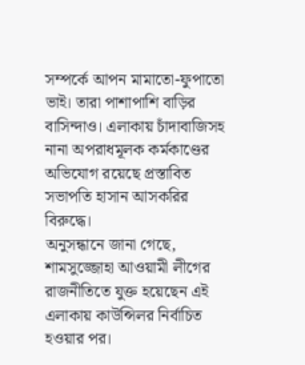সম্পর্কে আপন মামাতো-ফুপাতো ভাই। তারা পাশাপাশি বাড়ির বাসিন্দাও। এলাকায় চাঁদাবাজিসহ নানা অপরাধমূলক কর্মকাণ্ডের অভিযোগ রয়েছে প্রস্তাবিত সভাপতি হাসান আসকরির বিরুদ্ধে।
অনুসন্ধানে জানা গেছে, শামসুজ্জোহা আওয়ামী লীগের রাজনীতিতে যুক্ত হয়েছেন এই এলাকায় কাউন্সিলর নির্বাচিত হওয়ার পর।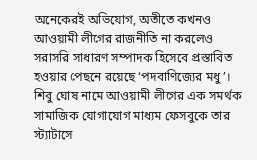অনেকেরই অভিযোগ, অতীতে কখনও আওয়ামী লীগের রাজনীতি না করলেও সরাসরি সাধারণ সম্পাদক হিসেবে প্রস্তাবিত হওয়ার পেছনে রয়েছে ‘পদবাণিজ্যের মধু’। শিবু ঘোষ নামে আওয়ামী লীগের এক সমর্থক সামাজিক যোগাযোগ মাধ্যম ফেসবুকে তার স্ট্যাটাসে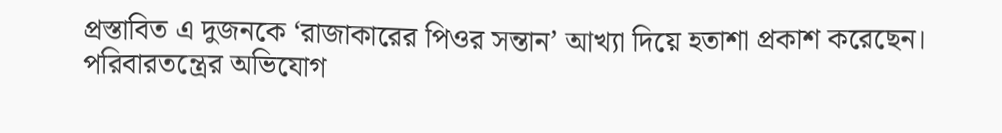প্রস্তাবিত এ দুজনকে ‘রাজাকারের পিওর সন্তান’ আখ্যা দিয়ে হতাশা প্রকাশ করেছেন।
পরিবারতন্ত্রের অভিযোগ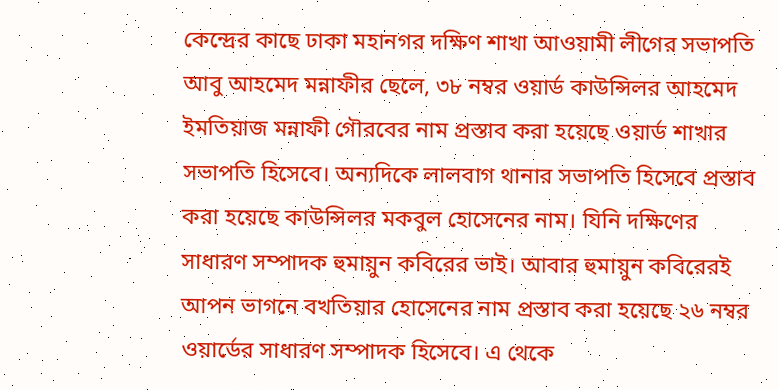কেন্দ্রের কাছে ঢাকা মহানগর দক্ষিণ শাখা আওয়ামী লীগের সভাপতি আবু আহমেদ মন্নাফীর ছেলে, ৩৮ নম্বর ওয়ার্ড কাউন্সিলর আহমেদ ইমতিয়াজ মন্নাফী গৌরবের নাম প্রস্তাব করা হয়েছে ওয়ার্ড শাখার সভাপতি হিসেবে। অন্যদিকে লালবাগ থানার সভাপতি হিসেবে প্রস্তাব করা হয়েছে কাউন্সিলর মকবুল হোসেনের নাম। যিনি দক্ষিণের সাধারণ সম্পাদক হুমায়ুন কবিরের ভাই। আবার হুমায়ুন কবিরেরই আপন ভাগনে বখতিয়ার হোসেনের নাম প্রস্তাব করা হয়েছে ২৬ নম্বর ওয়ার্ডের সাধারণ সম্পাদক হিসেবে। এ থেকে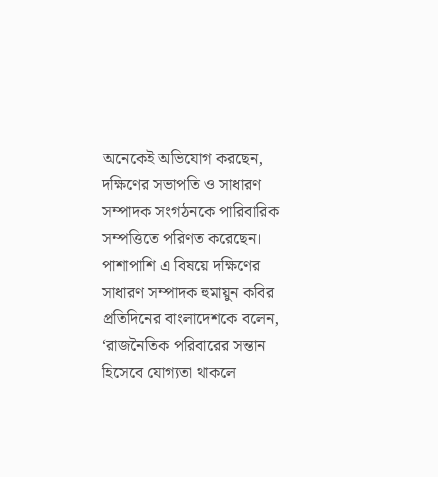অনেকেই অভিযোগ করছেন, দক্ষিণের সভাপতি ও সাধারণ সম্পাদক সংগঠনকে পারিবারিক সম্পত্তিতে পরিণত করেছেন। পাশাপাশি এ বিষয়ে দক্ষিণের সাধারণ সম্পাদক হুমায়ুন কবির প্রতিদিনের বাংলাদেশকে বলেন, ‘রাজনৈতিক পরিবারের সন্তান হিসেবে যোগ্যতা থাকলে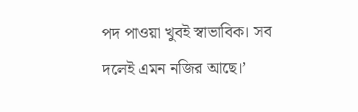পদ পাওয়া খুবই স্বাভাবিক। সব দলেই এমন নজির আছে।’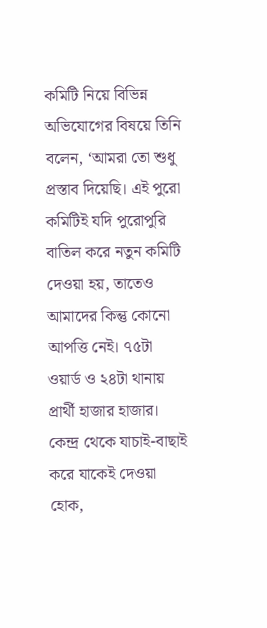কমিটি নিয়ে বিভিন্ন অভিযোগের বিষয়ে তিনি বলেন, ‘আমরা তো শুধু প্রস্তাব দিয়েছি। এই পুরো কমিটিই যদি পুরোপুরি বাতিল করে নতুন কমিটি দেওয়া হয়, তাতেও আমাদের কিন্তু কোনো আপত্তি নেই। ৭৫টা ওয়ার্ড ও ২৪টা থানায় প্রার্থী হাজার হাজার। কেন্দ্র থেকে যাচাই-বাছাই করে যাকেই দেওয়া হোক,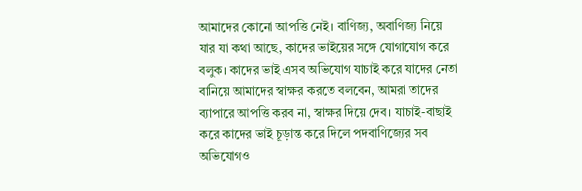আমাদের কোনো আপত্তি নেই। বাণিজ্য, অবাণিজ্য নিয়ে যার যা কথা আছে, কাদের ভাইয়ের সঙ্গে যোগাযোগ করে বলুক। কাদের ভাই এসব অভিযোগ যাচাই করে যাদের নেতা বানিয়ে আমাদের স্বাক্ষর করতে বলবেন, আমরা তাদের ব্যাপারে আপত্তি করব না, স্বাক্ষর দিয়ে দেব। যাচাই-বাছাই করে কাদের ভাই চূড়ান্ত করে দিলে পদবাণিজ্যের সব অভিযোগও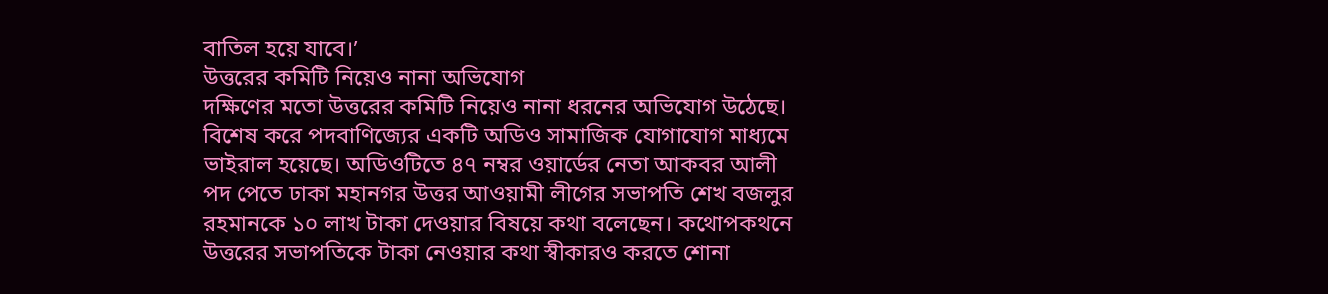বাতিল হয়ে যাবে।’
উত্তরের কমিটি নিয়েও নানা অভিযোগ
দক্ষিণের মতো উত্তরের কমিটি নিয়েও নানা ধরনের অভিযোগ উঠেছে। বিশেষ করে পদবাণিজ্যের একটি অডিও সামাজিক যোগাযোগ মাধ্যমে ভাইরাল হয়েছে। অডিওটিতে ৪৭ নম্বর ওয়ার্ডের নেতা আকবর আলী পদ পেতে ঢাকা মহানগর উত্তর আওয়ামী লীগের সভাপতি শেখ বজলুর রহমানকে ১০ লাখ টাকা দেওয়ার বিষয়ে কথা বলেছেন। কথোপকথনে উত্তরের সভাপতিকে টাকা নেওয়ার কথা স্বীকারও করতে শোনা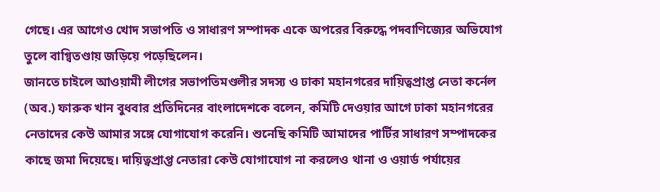গেছে। এর আগেও খোদ সভাপতি ও সাধারণ সম্পাদক একে অপরের বিরুদ্ধে পদবাণিজ্যের অভিযোগ তুলে বাগ্বিতণ্ডায় জড়িয়ে পড়েছিলেন।
জানতে চাইলে আওয়ামী লীগের সভাপতিমণ্ডলীর সদস্য ও ঢাকা মহানগরের দায়িত্বপ্রাপ্ত নেতা কর্নেল (অব.) ফারুক খান বুধবার প্রতিদিনের বাংলাদেশকে বলেন, কমিটি দেওয়ার আগে ঢাকা মহানগরের নেতাদের কেউ আমার সঙ্গে যোগাযোগ করেনি। শুনেছি কমিটি আমাদের পার্টির সাধারণ সম্পাদকের কাছে জমা দিয়েছে। দায়িত্বপ্রাপ্ত নেতারা কেউ যোগাযোগ না করলেও থানা ও ওয়ার্ড পর্যায়ের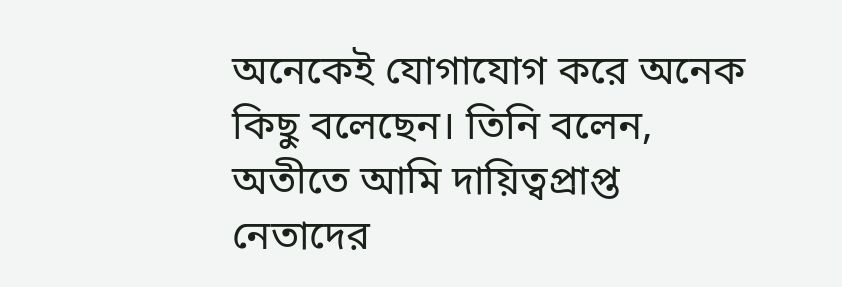অনেকেই যোগাযোগ করে অনেক কিছু বলেছেন। তিনি বলেন, অতীতে আমি দায়িত্বপ্রাপ্ত নেতাদের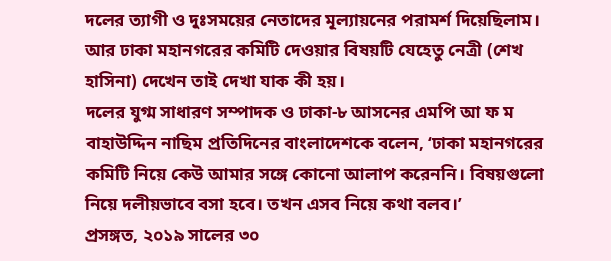দলের ত্যাগী ও দুঃসময়ের নেতাদের মূল্যায়নের পরামর্শ দিয়েছিলাম। আর ঢাকা মহানগরের কমিটি দেওয়ার বিষয়টি যেহেতু নেত্রী (শেখ হাসিনা) দেখেন তাই দেখা যাক কী হয়।
দলের যুগ্ম সাধারণ সম্পাদক ও ঢাকা-৮ আসনের এমপি আ ফ ম বাহাউদ্দিন নাছিম প্রতিদিনের বাংলাদেশকে বলেন, ‘ঢাকা মহানগরের কমিটি নিয়ে কেউ আমার সঙ্গে কোনো আলাপ করেননি। বিষয়গুলো নিয়ে দলীয়ভাবে বসা হবে। তখন এসব নিয়ে কথা বলব।’
প্রসঙ্গত, ২০১৯ সালের ৩০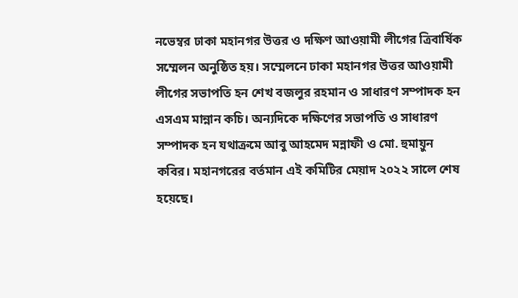নভেম্বর ঢাকা মহানগর উত্তর ও দক্ষিণ আওয়ামী লীগের ত্রিবার্ষিক সম্মেলন অনুষ্ঠিত হয়। সম্মেলনে ঢাকা মহানগর উত্তর আওয়ামী লীগের সভাপতি হন শেখ বজলুর রহমান ও সাধারণ সম্পাদক হন এসএম মান্নান কচি। অন্যদিকে দক্ষিণের সভাপতি ও সাধারণ সম্পাদক হন যথাক্রমে আবু আহমেদ মন্নাফী ও মো. হুমায়ুন কবির। মহানগরের বর্তমান এই কমিটির মেয়াদ ২০২২ সালে শেষ হয়েছে।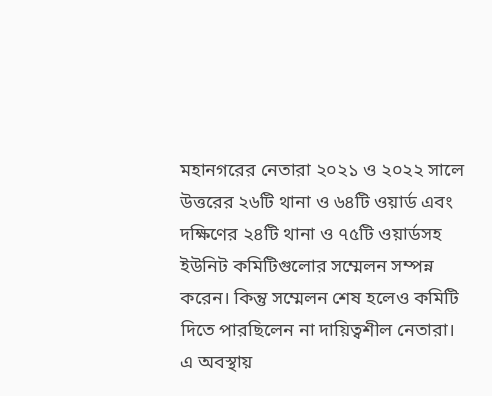মহানগরের নেতারা ২০২১ ও ২০২২ সালে উত্তরের ২৬টি থানা ও ৬৪টি ওয়ার্ড এবং দক্ষিণের ২৪টি থানা ও ৭৫টি ওয়ার্ডসহ ইউনিট কমিটিগুলোর সম্মেলন সম্পন্ন করেন। কিন্তু সম্মেলন শেষ হলেও কমিটি দিতে পারছিলেন না দায়িত্বশীল নেতারা। এ অবস্থায়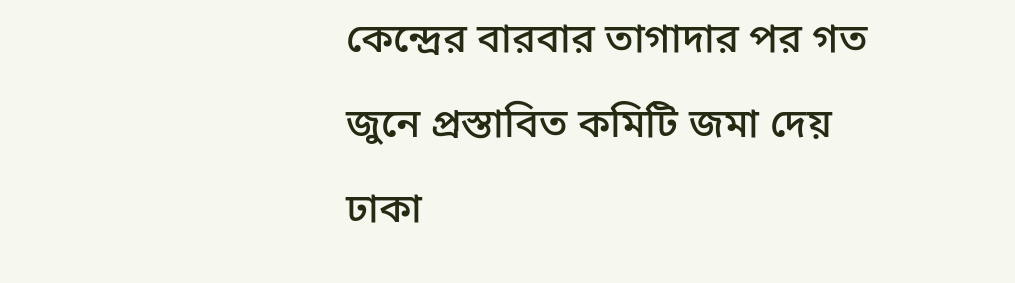কেন্দ্রের বারবার তাগাদার পর গত জুনে প্রস্তাবিত কমিটি জমা দেয় ঢাকা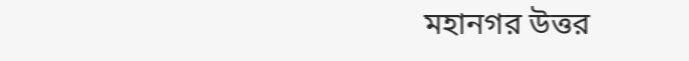মহানগর উত্তর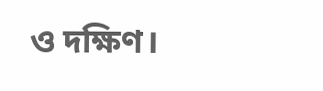ও দক্ষিণ।